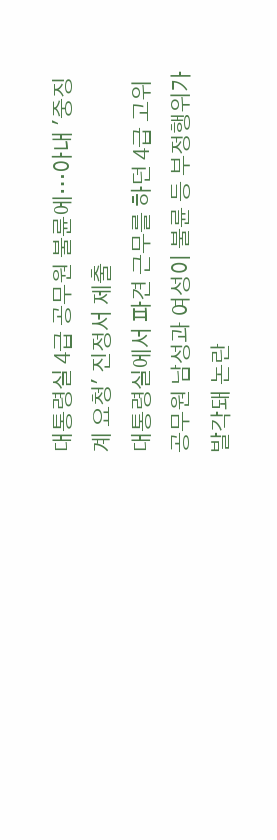대통령실 4급 공무원 불륜에…아내 '중징계 요청' 진정서 제출
대통령실에서 파견 근무를 하던 4급 고위 공무원 남성과 여성이 불륜 등 부정행위가 발각돼 논란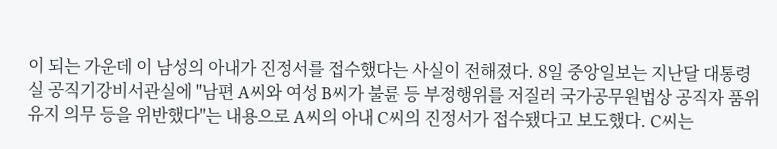이 되는 가운데 이 남성의 아내가 진정서를 접수했다는 사실이 전해졌다. 8일 중앙일보는 지난달 대통령실 공직기강비서관실에 "남편 A씨와 여성 B씨가 불륜 등 부정행위를 저질러 국가공무원법상 공직자 품위유지 의무 등을 위반했다"는 내용으로 A씨의 아내 C씨의 진정서가 접수됐다고 보도했다. C씨는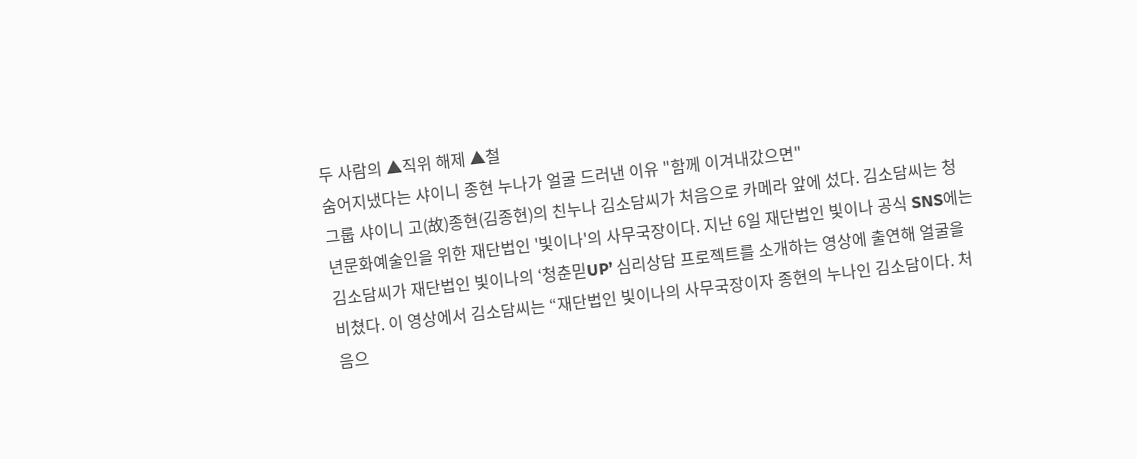두 사람의 ▲직위 해제 ▲철
숨어지냈다는 샤이니 종현 누나가 얼굴 드러낸 이유 "함께 이겨내갔으면"
그룹 샤이니 고(故)종현(김종현)의 친누나 김소담씨가 처음으로 카메라 앞에 섰다. 김소담씨는 청년문화예술인을 위한 재단법인 '빛이나'의 사무국장이다. 지난 6일 재단법인 빛이나 공식 SNS에는 김소담씨가 재단법인 빛이나의 ‘청춘믿UP’ 심리상담 프로젝트를 소개하는 영상에 출연해 얼굴을 비쳤다. 이 영상에서 김소담씨는 “재단법인 빛이나의 사무국장이자 종현의 누나인 김소담이다. 처음으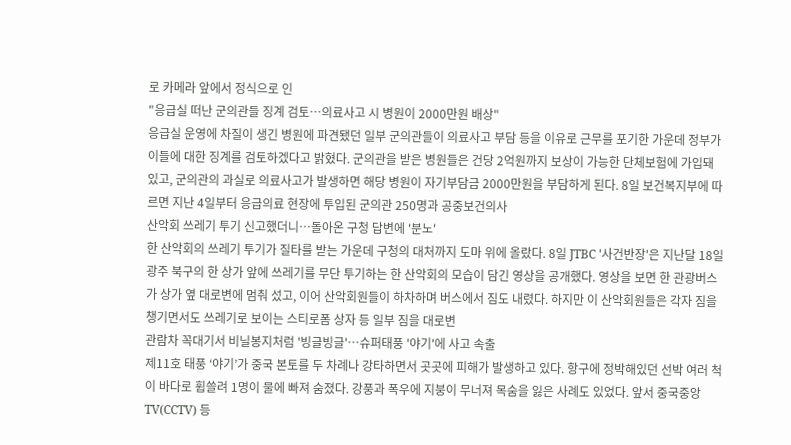로 카메라 앞에서 정식으로 인
"응급실 떠난 군의관들 징계 검토…의료사고 시 병원이 2000만원 배상"
응급실 운영에 차질이 생긴 병원에 파견됐던 일부 군의관들이 의료사고 부담 등을 이유로 근무를 포기한 가운데 정부가 이들에 대한 징계를 검토하겠다고 밝혔다. 군의관을 받은 병원들은 건당 2억원까지 보상이 가능한 단체보험에 가입돼 있고, 군의관의 과실로 의료사고가 발생하면 해당 병원이 자기부담금 2000만원을 부담하게 된다. 8일 보건복지부에 따르면 지난 4일부터 응급의료 현장에 투입된 군의관 250명과 공중보건의사
산악회 쓰레기 투기 신고했더니…돌아온 구청 답변에 '분노'
한 산악회의 쓰레기 투기가 질타를 받는 가운데 구청의 대처까지 도마 위에 올랐다. 8일 JTBC '사건반장'은 지난달 18일 광주 북구의 한 상가 앞에 쓰레기를 무단 투기하는 한 산악회의 모습이 담긴 영상을 공개했다. 영상을 보면 한 관광버스가 상가 옆 대로변에 멈춰 섰고, 이어 산악회원들이 하차하며 버스에서 짐도 내렸다. 하지만 이 산악회원들은 각자 짐을 챙기면서도 쓰레기로 보이는 스티로폼 상자 등 일부 짐을 대로변
관람차 꼭대기서 비닐봉지처럼 '빙글빙글'…슈퍼태풍 '야기'에 사고 속출
제11호 태풍 ‘야기’가 중국 본토를 두 차례나 강타하면서 곳곳에 피해가 발생하고 있다. 항구에 정박해있던 선박 여러 척이 바다로 휩쓸려 1명이 물에 빠져 숨졌다. 강풍과 폭우에 지붕이 무너져 목숨을 잃은 사례도 있었다. 앞서 중국중앙TV(CCTV) 등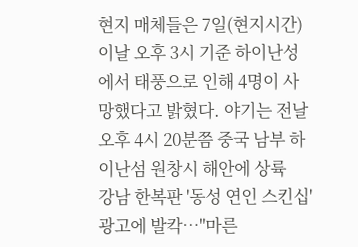현지 매체들은 7일(현지시간) 이날 오후 3시 기준 하이난성에서 태풍으로 인해 4명이 사망했다고 밝혔다. 야기는 전날 오후 4시 20분쯤 중국 남부 하이난섬 원창시 해안에 상륙
강남 한복판 '동성 연인 스킨십' 광고에 발칵…"마른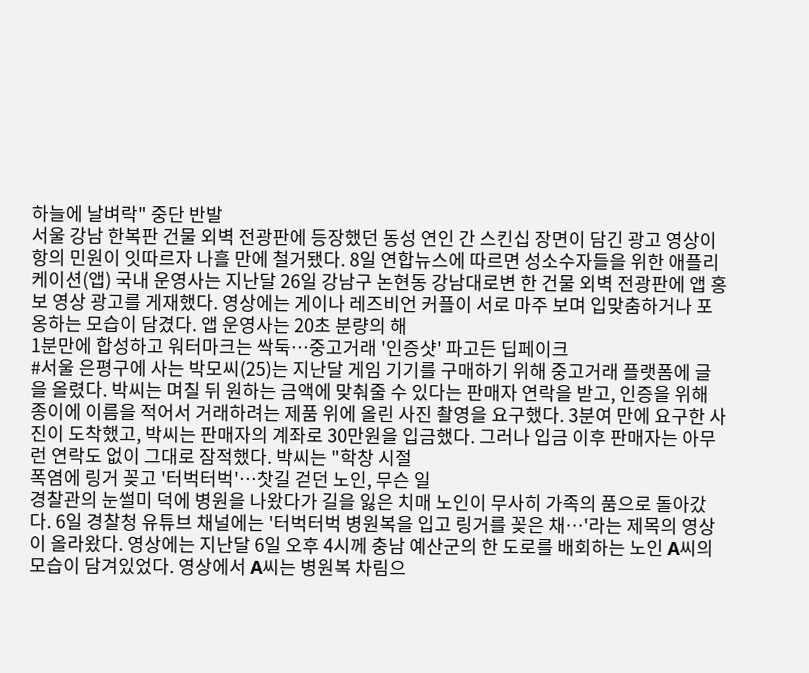하늘에 날벼락" 중단 반발
서울 강남 한복판 건물 외벽 전광판에 등장했던 동성 연인 간 스킨십 장면이 담긴 광고 영상이 항의 민원이 잇따르자 나흘 만에 철거됐다. 8일 연합뉴스에 따르면 성소수자들을 위한 애플리케이션(앱) 국내 운영사는 지난달 26일 강남구 논현동 강남대로변 한 건물 외벽 전광판에 앱 홍보 영상 광고를 게재했다. 영상에는 게이나 레즈비언 커플이 서로 마주 보며 입맞춤하거나 포옹하는 모습이 담겼다. 앱 운영사는 20초 분량의 해
1분만에 합성하고 워터마크는 싹둑…중고거래 '인증샷' 파고든 딥페이크
#서울 은평구에 사는 박모씨(25)는 지난달 게임 기기를 구매하기 위해 중고거래 플랫폼에 글을 올렸다. 박씨는 며칠 뒤 원하는 금액에 맞춰줄 수 있다는 판매자 연락을 받고, 인증을 위해 종이에 이름을 적어서 거래하려는 제품 위에 올린 사진 촬영을 요구했다. 3분여 만에 요구한 사진이 도착했고, 박씨는 판매자의 계좌로 30만원을 입금했다. 그러나 입금 이후 판매자는 아무런 연락도 없이 그대로 잠적했다. 박씨는 "학창 시절
폭염에 링거 꽂고 '터벅터벅'…찻길 걷던 노인, 무슨 일
경찰관의 눈썰미 덕에 병원을 나왔다가 길을 잃은 치매 노인이 무사히 가족의 품으로 돌아갔다. 6일 경찰청 유튜브 채널에는 '터벅터벅 병원복을 입고 링거를 꽂은 채…'라는 제목의 영상이 올라왔다. 영상에는 지난달 6일 오후 4시께 충남 예산군의 한 도로를 배회하는 노인 A씨의 모습이 담겨있었다. 영상에서 A씨는 병원복 차림으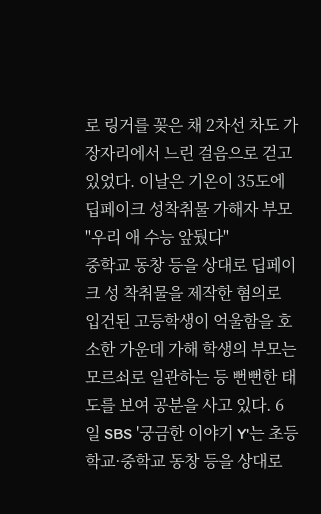로 링거를 꽂은 채 2차선 차도 가장자리에서 느린 걸음으로 걷고 있었다. 이날은 기온이 35도에
딥페이크 성착취물 가해자 부모 "우리 애 수능 앞뒀다"
중학교 동창 등을 상대로 딥페이크 성 착취물을 제작한 혐의로 입건된 고등학생이 억울함을 호소한 가운데 가해 학생의 부모는 모르쇠로 일관하는 등 뻔뻔한 태도를 보여 공분을 사고 있다. 6일 SBS '궁금한 이야기 Y'는 초등학교·중학교 동창 등을 상대로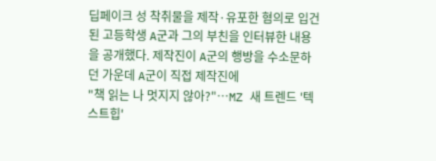딥페이크 성 착취물을 제작·유포한 혐의로 입건된 고등학생 A군과 그의 부친을 인터뷰한 내용을 공개했다. 제작진이 A군의 행방을 수소문하던 가운데 A군이 직접 제작진에
"책 읽는 나 멋지지 않아?"…MZ 새 트렌드 '텍스트힙'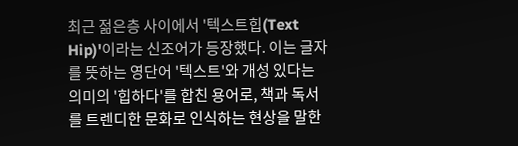최근 젊은층 사이에서 '텍스트힙(Text Hip)'이라는 신조어가 등장했다. 이는 글자를 뜻하는 영단어 '텍스트'와 개성 있다는 의미의 '힙하다'를 합친 용어로, 책과 독서를 트렌디한 문화로 인식하는 현상을 말한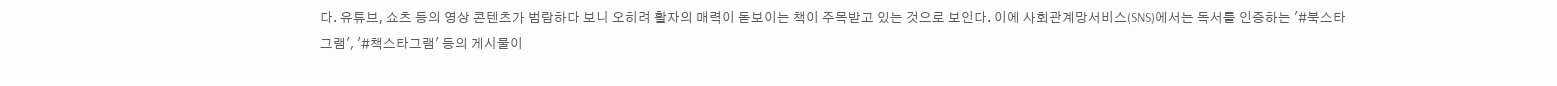다. 유튜브, 쇼츠 등의 영상 콘텐츠가 범람하다 보니 오히려 활자의 매력이 돋보이는 책이 주목받고 있는 것으로 보인다. 이에 사회관계망서비스(SNS)에서는 독서를 인증하는 '#북스타그램', '#책스타그램' 등의 게시물이